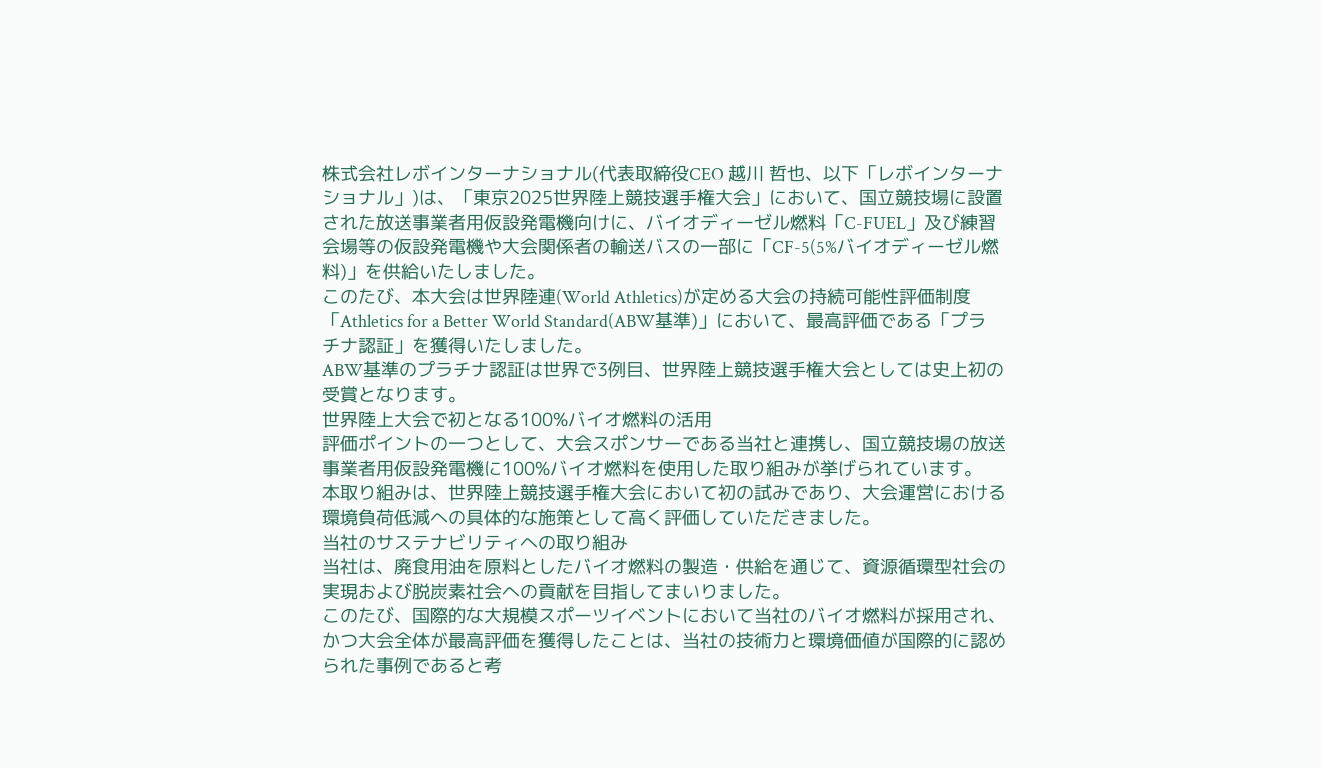株式会社レボインターナショナル(代表取締役CEO 越川 哲也、以下「レボインターナショナル」)は、「東京2025世界陸上競技選手権大会」において、国立競技場に設置された放送事業者用仮設発電機向けに、バイオディーゼル燃料「C-FUEL」及び練習会場等の仮設発電機や大会関係者の輸送バスの一部に「CF-5(5%バイオディーゼル燃料)」を供給いたしました。
このたび、本大会は世界陸連(World Athletics)が定める大会の持続可能性評価制度
「Athletics for a Better World Standard(ABW基準)」において、最高評価である「プラチナ認証」を獲得いたしました。
ABW基準のプラチナ認証は世界で3例目、世界陸上競技選手権大会としては史上初の受賞となります。
世界陸上大会で初となる100%バイオ燃料の活用
評価ポイントの一つとして、大会スポンサーである当社と連携し、国立競技場の放送事業者用仮設発電機に100%バイオ燃料を使用した取り組みが挙げられています。
本取り組みは、世界陸上競技選手権大会において初の試みであり、大会運営における環境負荷低減への具体的な施策として高く評価していただきました。
当社のサステナビリティへの取り組み
当社は、廃食用油を原料としたバイオ燃料の製造・供給を通じて、資源循環型社会の実現および脱炭素社会への貢献を目指してまいりました。
このたび、国際的な大規模スポーツイベントにおいて当社のバイオ燃料が採用され、かつ大会全体が最高評価を獲得したことは、当社の技術力と環境価値が国際的に認められた事例であると考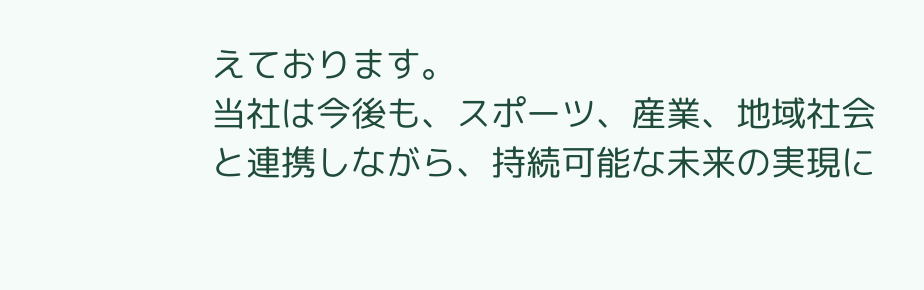えております。
当社は今後も、スポーツ、産業、地域社会と連携しながら、持続可能な未来の実現に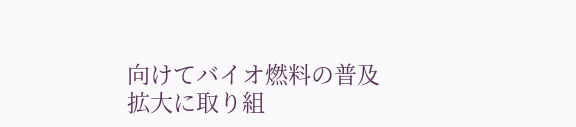向けてバイオ燃料の普及拡大に取り組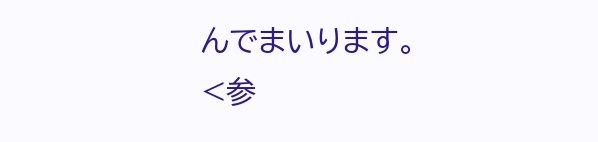んでまいります。
<参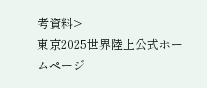考資料>
東京2025世界陸上公式ホームページ